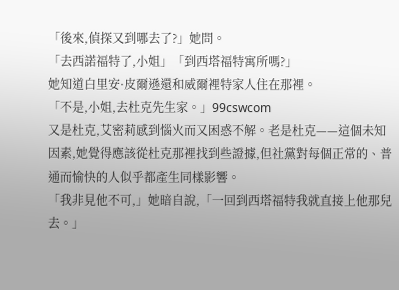「後來,偵探又到哪去了?」她問。
「去西諾福特了,小姐」「到西塔福特寓所嗎?」
她知道白里安·皮爾遜還和威爾裡特家人住在那裡。
「不是,小姐,去杜克先生家。」99cswcom
又是杜克,艾密莉感到惱火而又困惑不解。老是杜克——這個未知因素,她覺得應該從杜克那裡找到些證據,但社黨對每個正常的、普通而愉快的人似乎都產生同樣影響。
「我非見他不可,」她暗自說,「一回到西塔福特我就直接上他那兒去。」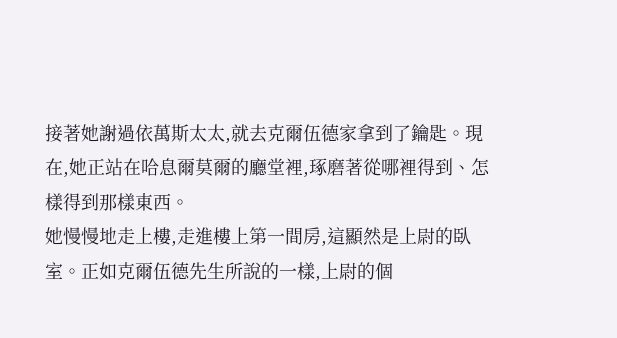接著她謝過依萬斯太太,就去克爾伍德家拿到了鑰匙。現在,她正站在哈息爾莫爾的廳堂裡,琢磨著從哪裡得到、怎樣得到那樣東西。
她慢慢地走上樓,走進樓上第一間房,這顯然是上尉的臥室。正如克爾伍德先生所說的一樣,上尉的個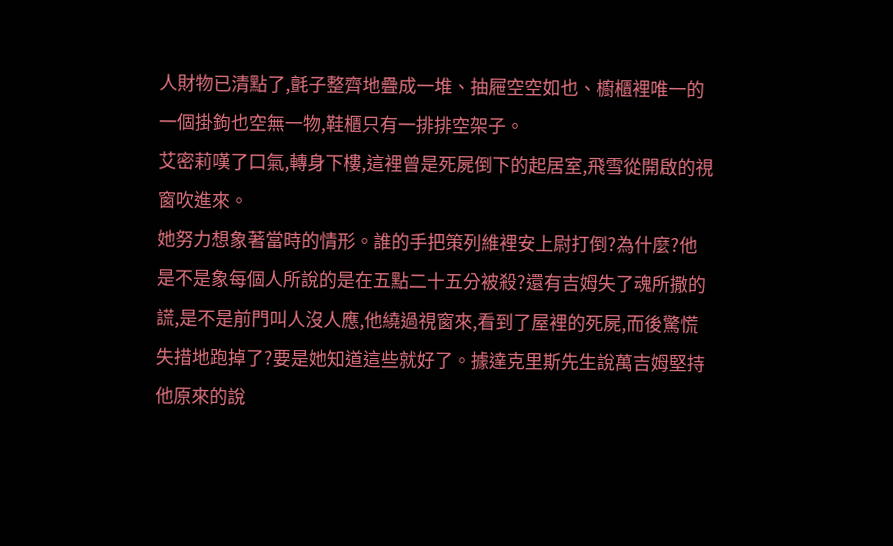人財物已清點了,氈子整齊地疊成一堆、抽屜空空如也、櫥櫃裡唯一的一個掛鉤也空無一物,鞋櫃只有一排排空架子。
艾密莉嘆了口氣,轉身下樓,這裡曾是死屍倒下的起居室,飛雪從開啟的視窗吹進來。
她努力想象著當時的情形。誰的手把策列維裡安上尉打倒?為什麼?他是不是象每個人所說的是在五點二十五分被殺?還有吉姆失了魂所撒的謊,是不是前門叫人沒人應,他繞過視窗來,看到了屋裡的死屍,而後驚慌失措地跑掉了?要是她知道這些就好了。據達克里斯先生說萬吉姆堅持他原來的說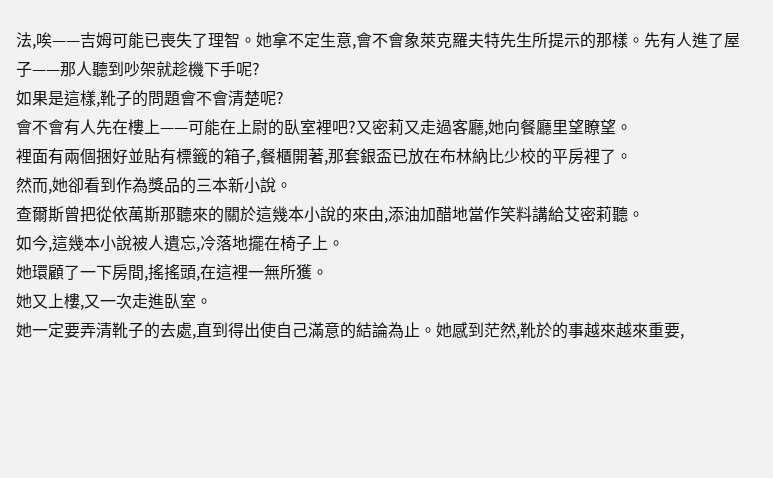法,唉——吉姆可能已喪失了理智。她拿不定生意,會不會象萊克羅夫特先生所提示的那樣。先有人進了屋子——那人聽到吵架就趁機下手呢?
如果是這樣,靴子的問題會不會清楚呢?
會不會有人先在樓上——可能在上尉的臥室裡吧?又密莉又走過客廳,她向餐廳里望瞭望。
裡面有兩個捆好並貼有標籤的箱子,餐櫃開著,那套銀盃已放在布林納比少校的平房裡了。
然而,她卻看到作為獎品的三本新小說。
查爾斯曾把從依萬斯那聽來的關於這幾本小說的來由,添油加醋地當作笑料講給艾密莉聽。
如今,這幾本小說被人遺忘,冷落地擺在椅子上。
她環顧了一下房間,搖搖頭,在這裡一無所獲。
她又上樓,又一次走進臥室。
她一定要弄清靴子的去處,直到得出使自己滿意的結論為止。她感到茫然,靴於的事越來越來重要,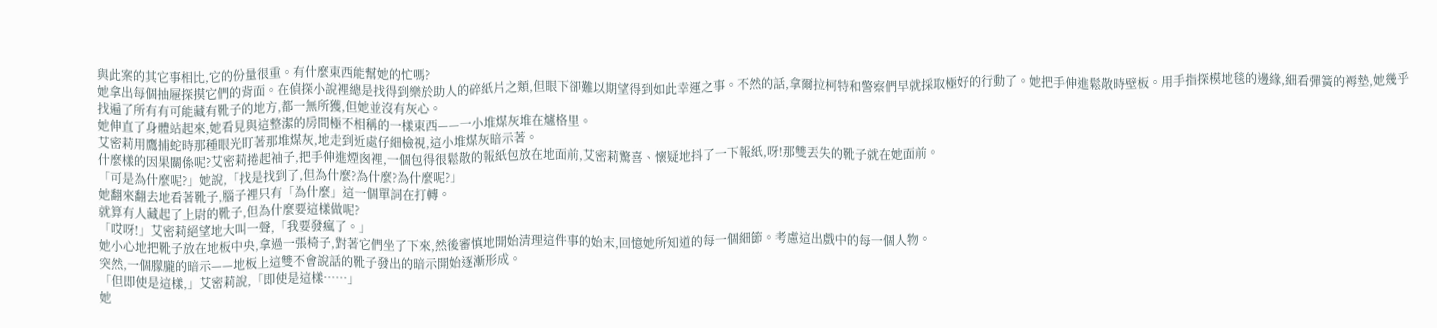與此案的其它事相比,它的份量很重。有什麼東西能幫她的忙嗎?
她拿出每個抽屜探摸它們的背面。在偵探小說裡總是找得到樂於助人的碎紙片之類,但眼下卻難以期望得到如此幸運之事。不然的話,拿爾拉柯特和警察們早就採取極好的行動了。她把手伸進鬆散時壁板。用手指探模地毯的邊緣,細看彈簧的褥墊,她幾乎找遍了所有有可能藏有靴子的地方,都一無所獲,但她並沒有灰心。
她伸直了身體站起來,她看見與這整潔的房間極不相稱的一樣東西——一小堆煤灰堆在爐格里。
艾密莉用鷹捕蛇時那種眼光盯著那堆煤灰,地走到近處仔細檢視,這小堆煤灰暗示著。
什麼樣的因果關係呢?艾密莉捲起袖子,把手伸進煙囪裡,一個包得很鬆散的報紙包放在地面前,艾密莉驚喜、懷疑地抖了一下報紙,呀!那雙丟失的靴子就在她面前。
「可是為什麼呢?」她說,「找是找到了,但為什麼?為什麼?為什麼呢?」
她翻來翻去地看著靴子,腦子裡只有「為什麼」這一個單詞在打轉。
就算有人藏起了上尉的靴子,但為什麼要這樣做呢?
「哎呀!」艾密莉絕望地大叫一聲,「我要發瘋了。」
她小心地把靴子放在地板中央,拿過一張椅子,對著它們坐了下來,然後審慎地開始清理這件事的始末,回憶她所知道的每一個細節。考慮這出戲中的每一個人物。
突然,一個朦朧的暗示——地板上這雙不會說話的靴子發出的暗示開始逐漸形成。
「但即使是這樣,」艾密莉說,「即使是這樣……」
她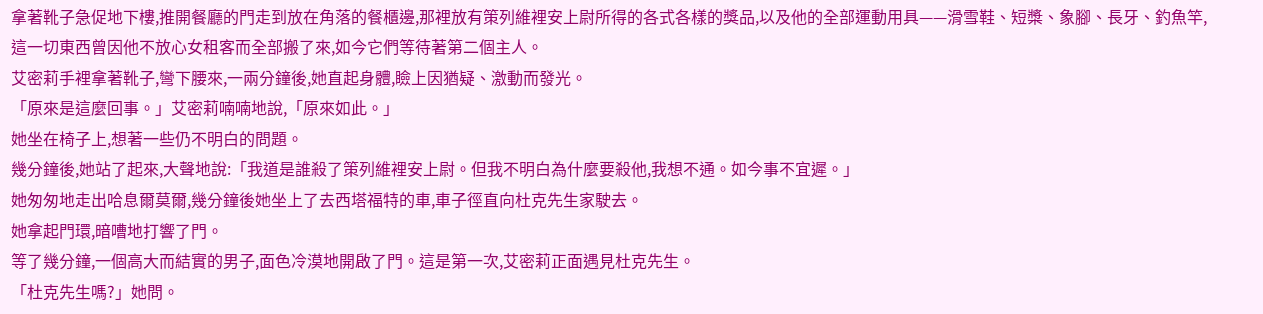拿著靴子急促地下樓,推開餐廳的門走到放在角落的餐櫃邊,那裡放有策列維裡安上尉所得的各式各樣的獎品,以及他的全部運動用具——滑雪鞋、短槳、象腳、長牙、釣魚竿,這一切東西曾因他不放心女租客而全部搬了來,如今它們等待著第二個主人。
艾密莉手裡拿著靴子,彎下腰來,一兩分鐘後,她直起身體,瞼上因猶疑、激動而發光。
「原來是這麼回事。」艾密莉喃喃地說,「原來如此。」
她坐在椅子上,想著一些仍不明白的問題。
幾分鐘後,她站了起來,大聲地說:「我道是誰殺了策列維裡安上尉。但我不明白為什麼要殺他,我想不通。如今事不宜遲。」
她匆匆地走出哈息爾莫爾,幾分鐘後她坐上了去西塔福特的車,車子徑直向杜克先生家駛去。
她拿起門環,暗嘈地打響了門。
等了幾分鐘,一個高大而結實的男子,面色冷漠地開啟了門。這是第一次,艾密莉正面遇見杜克先生。
「杜克先生嗎?」她問。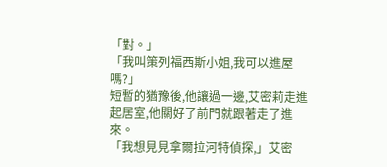「對。」
「我叫策列福西斯小姐,我可以進屋嗎?」
短暫的猶豫後,他讓過一邊,艾密莉走進起居室,他關好了前門就跟著走了進來。
「我想見見拿爾拉河特偵探,」艾密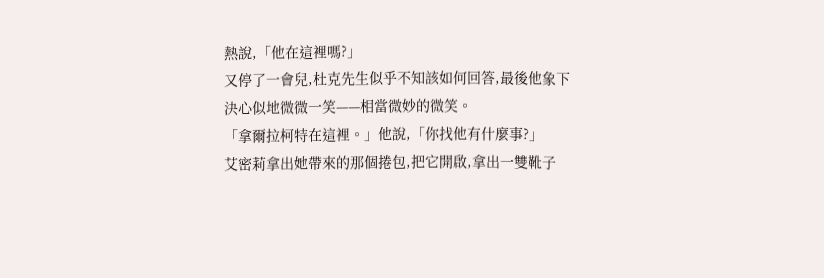熱說,「他在這裡嗎?」
又停了一會兒,杜克先生似乎不知該如何回答,最後他象下決心似地微微一笑——相當微妙的微笑。
「拿爾拉柯特在這裡。」他說,「你找他有什麼事?」
艾密莉拿出她帶來的那個捲包,把它開啟,拿出一雙靴子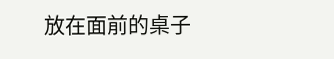放在面前的桌子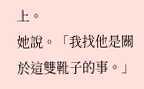上。
她說。「我找他是關於這雙靴子的事。」